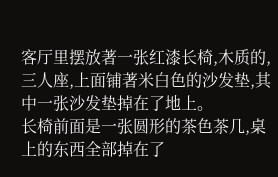客厅里摆放著一张红漆长椅,木质的,三人座,上面铺著米白色的沙发垫,其中一张沙发垫掉在了地上。
长椅前面是一张圆形的茶色茶几,桌上的东西全部掉在了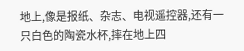地上,像是报纸、杂志、电视遥控器,还有一只白色的陶瓷水杯,摔在地上四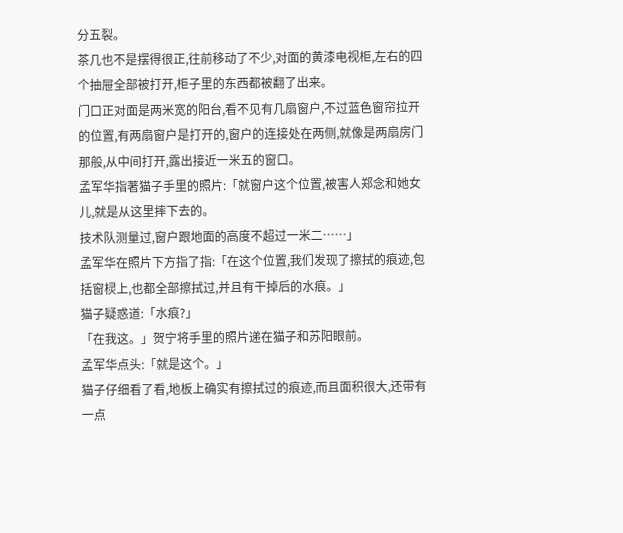分五裂。
茶几也不是摆得很正,往前移动了不少,对面的黄漆电视柜,左右的四个抽屉全部被打开,柜子里的东西都被翻了出来。
门口正对面是两米宽的阳台,看不见有几扇窗户,不过蓝色窗帘拉开的位置,有两扇窗户是打开的,窗户的连接处在两侧,就像是两扇房门那般,从中间打开,露出接近一米五的窗口。
孟军华指著猫子手里的照片:「就窗户这个位置,被害人郑念和她女儿,就是从这里摔下去的。
技术队测量过,窗户跟地面的高度不超过一米二……」
孟军华在照片下方指了指:「在这个位置,我们发现了擦拭的痕迹,包括窗棂上,也都全部擦拭过,并且有干掉后的水痕。」
猫子疑惑道:「水痕?」
「在我这。」贺宁将手里的照片递在猫子和苏阳眼前。
孟军华点头:「就是这个。」
猫子仔细看了看,地板上确实有擦拭过的痕迹,而且面积很大,还带有一点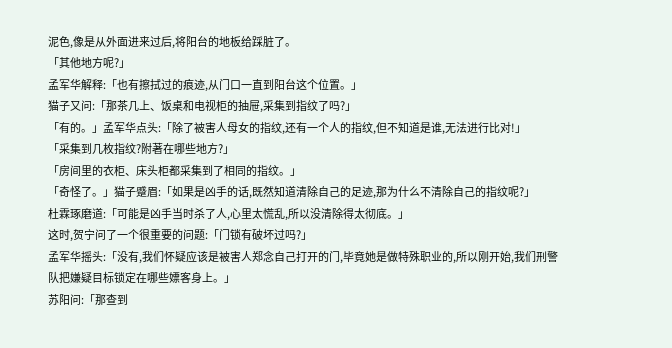泥色,像是从外面进来过后,将阳台的地板给踩脏了。
「其他地方呢?」
孟军华解释:「也有擦拭过的痕迹,从门口一直到阳台这个位置。」
猫子又问:「那茶几上、饭桌和电视柜的抽屉,采集到指纹了吗?」
「有的。」孟军华点头:「除了被害人母女的指纹,还有一个人的指纹,但不知道是谁,无法进行比对!」
「采集到几枚指纹?附著在哪些地方?」
「房间里的衣柜、床头柜都采集到了相同的指纹。」
「奇怪了。」猫子蹙眉:「如果是凶手的话,既然知道清除自己的足迹,那为什么不清除自己的指纹呢?」
杜霖琢磨道:「可能是凶手当时杀了人,心里太慌乱,所以没清除得太彻底。」
这时,贺宁问了一个很重要的问题:「门锁有破坏过吗?」
孟军华摇头:「没有,我们怀疑应该是被害人郑念自己打开的门,毕竟她是做特殊职业的,所以刚开始,我们刑警队把嫌疑目标锁定在哪些嫖客身上。」
苏阳问:「那查到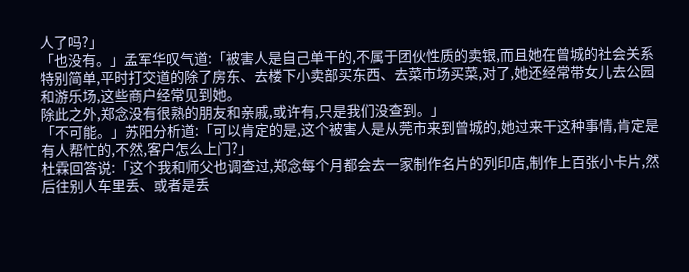人了吗?」
「也没有。」孟军华叹气道:「被害人是自己单干的,不属于团伙性质的卖银,而且她在曾城的社会关系特别简单,平时打交道的除了房东、去楼下小卖部买东西、去菜市场买菜,对了,她还经常带女儿去公园和游乐场,这些商户经常见到她。
除此之外,郑念没有很熟的朋友和亲戚,或许有,只是我们没查到。」
「不可能。」苏阳分析道:「可以肯定的是,这个被害人是从莞市来到曾城的,她过来干这种事情,肯定是有人帮忙的,不然,客户怎么上门?」
杜霖回答说:「这个我和师父也调查过,郑念每个月都会去一家制作名片的列印店,制作上百张小卡片,然后往别人车里丢、或者是丢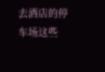去酒店的停车场这些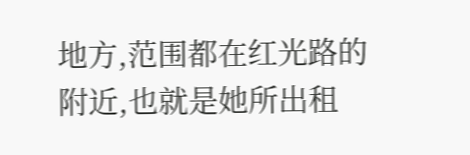地方,范围都在红光路的附近,也就是她所出租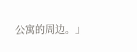公寓的周边。」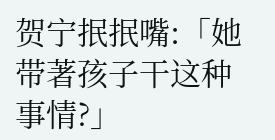贺宁抿抿嘴:「她带著孩子干这种事情?」